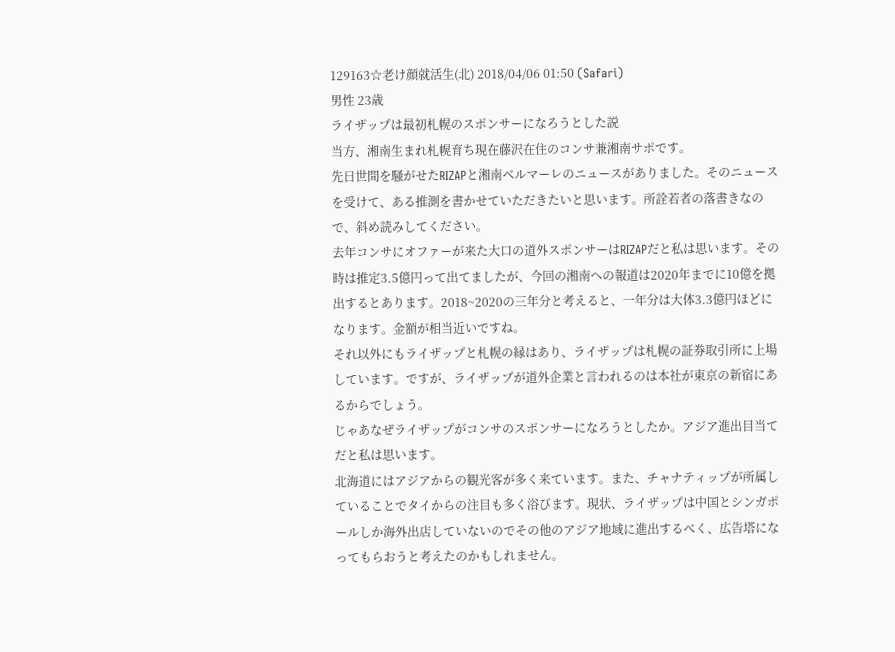129163☆老け顔就活生(北) 2018/04/06 01:50 (Safari)
男性 23歳
ライザップは最初札幌のスポンサーになろうとした説
当方、湘南生まれ札幌育ち現在藤沢在住のコンサ兼湘南サポです。
先日世間を騒がせたRIZAPと湘南ベルマーレのニュースがありました。そのニュースを受けて、ある推測を書かせていただきたいと思います。所詮若者の落書きなので、斜め読みしてください。
去年コンサにオファーが来た大口の道外スポンサーはRIZAPだと私は思います。その時は推定3.5億円って出てましたが、今回の湘南への報道は2020年までに10億を拠出するとあります。2018~2020の三年分と考えると、一年分は大体3.3億円ほどになります。金額が相当近いですね。
それ以外にもライザップと札幌の縁はあり、ライザップは札幌の証券取引所に上場しています。ですが、ライザップが道外企業と言われるのは本社が東京の新宿にあるからでしょう。
じゃあなぜライザップがコンサのスポンサーになろうとしたか。アジア進出目当てだと私は思います。
北海道にはアジアからの観光客が多く来ています。また、チャナティップが所属していることでタイからの注目も多く浴びます。現状、ライザップは中国とシンガポールしか海外出店していないのでその他のアジア地域に進出するべく、広告塔になってもらおうと考えたのかもしれません。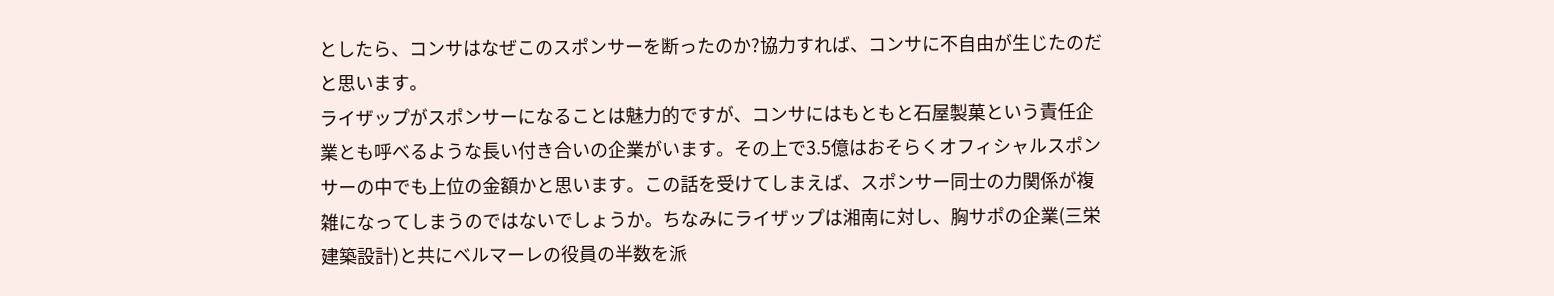としたら、コンサはなぜこのスポンサーを断ったのか?協力すれば、コンサに不自由が生じたのだと思います。
ライザップがスポンサーになることは魅力的ですが、コンサにはもともと石屋製菓という責任企業とも呼べるような長い付き合いの企業がいます。その上で3.5億はおそらくオフィシャルスポンサーの中でも上位の金額かと思います。この話を受けてしまえば、スポンサー同士の力関係が複雑になってしまうのではないでしょうか。ちなみにライザップは湘南に対し、胸サポの企業(三栄建築設計)と共にベルマーレの役員の半数を派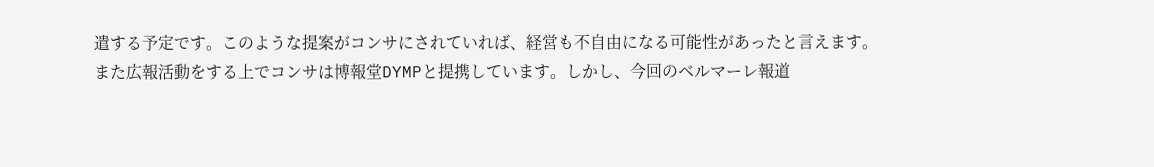遣する予定です。このような提案がコンサにされていれば、経営も不自由になる可能性があったと言えます。
また広報活動をする上でコンサは博報堂DYMPと提携しています。しかし、今回のベルマーレ報道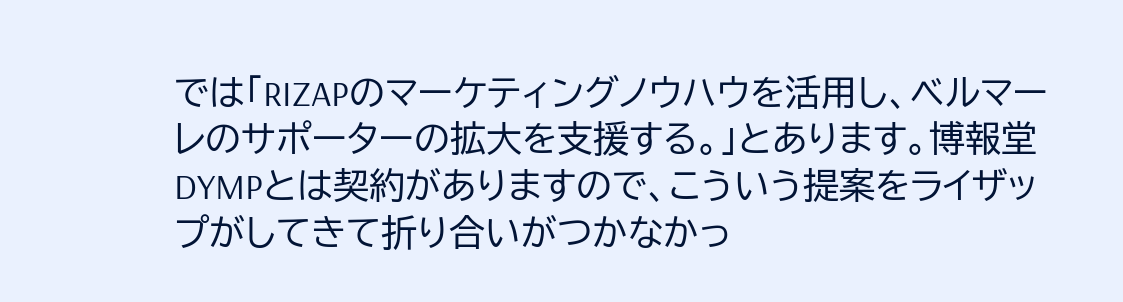では「RIZAPのマーケティングノウハウを活用し、ベルマーレのサポーターの拡大を支援する。」とあります。博報堂DYMPとは契約がありますので、こういう提案をライザップがしてきて折り合いがつかなかっ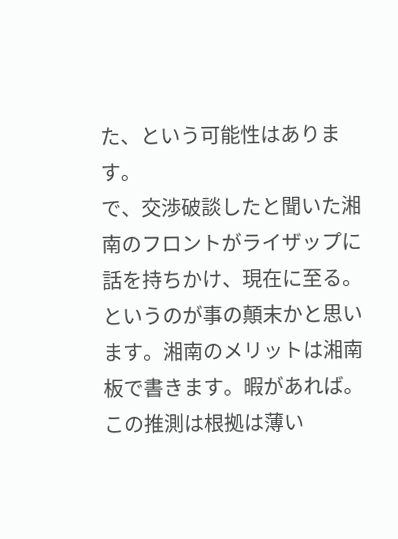た、という可能性はあります。
で、交渉破談したと聞いた湘南のフロントがライザップに話を持ちかけ、現在に至る。というのが事の顛末かと思います。湘南のメリットは湘南板で書きます。暇があれば。
この推測は根拠は薄い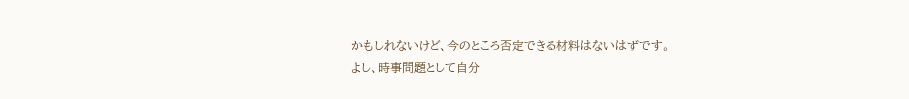かもしれないけど、今のところ否定できる材料はないはずです。
よし、時事問題として自分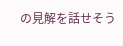の見解を話せそう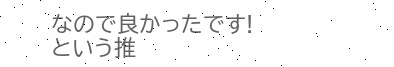なので良かったです!
という推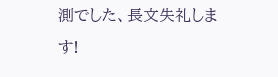測でした、長文失礼します!